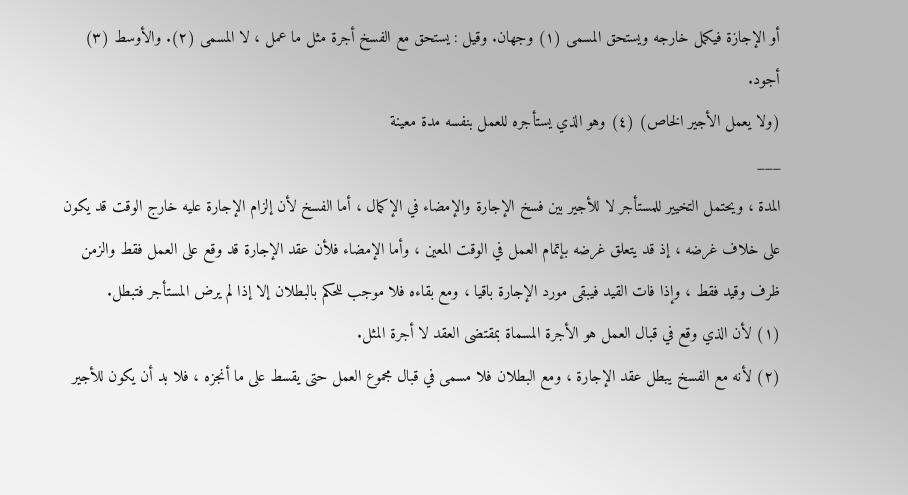أو الإجازة فيكمل خارجه ويستحق المسمى (١) وجهان. وقيل : يستحق مع الفسخ أجرة مثل ما عمل ، لا المسمى (٢). والأوسط (٣) أجود.
(ولا يعمل الأجير الخاص) (٤) وهو الذي يستأجره للعمل بنفسه مدة معينة
___
المدة ، ويحتمل التخيير للمستأجر لا للأجير بين فسخ الإجارة والإمضاء في الإكمال ، أما الفسخ لأن إلزام الإجارة عليه خارج الوقت قد يكون على خلاف غرضه ، إذ قد يتعلق غرضه بإتمام العمل في الوقت المعين ، وأما الإمضاء فلأن عقد الإجارة قد وقع على العمل فقط والزمن ظرف وقيد فقط ، وإذا فات القيد فيبقى مورد الإجارة باقيا ، ومع بقاءه فلا موجب للحكم بالبطلان إلا إذا لم يرض المستأجر فتبطل.
(١) لأن الذي وقع في قبال العمل هو الأجرة المسماة بمقتضى العقد لا أجرة المثل.
(٢) لأنه مع الفسخ يبطل عقد الإجارة ، ومع البطلان فلا مسمى في قبال مجموع العمل حتى يقسط على ما أنجزه ، فلا بد أن يكون للأجير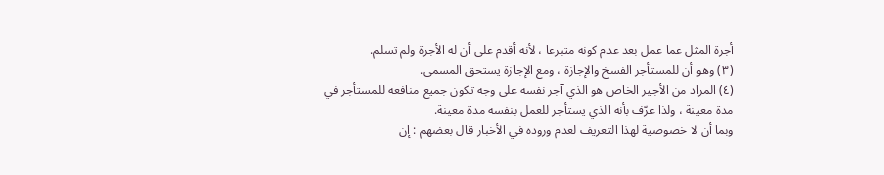أجرة المثل عما عمل بعد عدم كونه متبرعا ، لأنه أقدم على أن له الأجرة ولم تسلم.
(٣) وهو أن للمستأجر الفسخ والإجازة ، ومع الإجازة يستحق المسمى.
(٤) المراد من الأجير الخاص هو الذي آجر نفسه على وجه تكون جميع منافعه للمستأجر في مدة معينة ، ولذا عرّف بأنه الذي يستأجر للعمل بنفسه مدة معينة.
وبما أن لا خصوصية لهذا التعريف لعدم وروده في الأخبار قال بعضهم : إن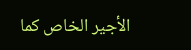الأجير الخاص كما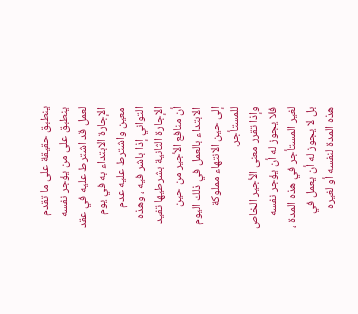ينطبق حقيقة على ما تقدم ينطبق على من يؤجر نفسه لعمل قد اشترط عليه في عقد الإجارة الابتداء به في يوم معين واشترط عليه عدم التواني إذا باشر فيه ، وهذه الإجارة الثانية بشرطيها تفيد أن منافع الأجير من حين الابتداء بالعمل في ذلك اليوم إلى حين الانتهاء مملوكة للمستأجر.
وإذا تقرر معنى الأجير الخاص فلا يجوز له أن يؤجر نفسه لغير المستأجر في هذه المدة ، بل لا يجوز له أن يعمل في هذه المدة لنفسه أو لغيره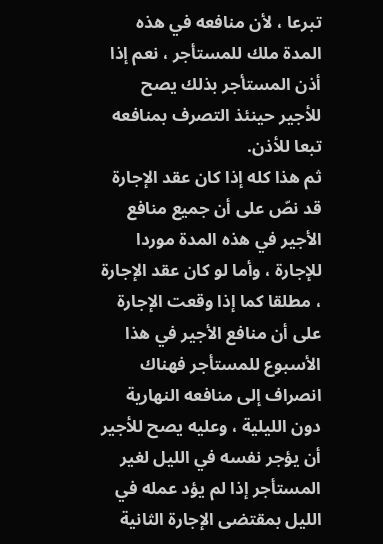تبرعا ، لأن منافعه في هذه المدة ملك للمستأجر ، نعم إذا أذن المستأجر بذلك يصح للأجير حينئذ التصرف بمنافعه تبعا للأذن.
ثم هذا كله إذا كان عقد الإجارة قد نصّ على أن جميع منافع الأجير في هذه المدة موردا للإجارة ، وأما لو كان عقد الإجارة ، مطلقا كما إذا وقعت الإجارة على أن منافع الأجير في هذا الأسبوع للمستأجر فهناك انصراف إلى منافعه النهارية دون الليلية ، وعليه يصح للأجير أن يؤجر نفسه في الليل لغير المستأجر إذا لم يؤد عمله في الليل بمقتضى الإجارة الثانية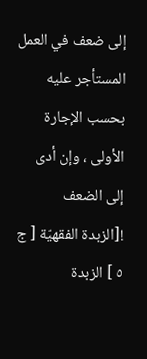إلى ضعف في العمل المستأجر عليه بحسب الإجارة الأولى ، وإن أدى إلى الضعف
![الزبدة الفقهيّة [ ج ٥ ] الزبدة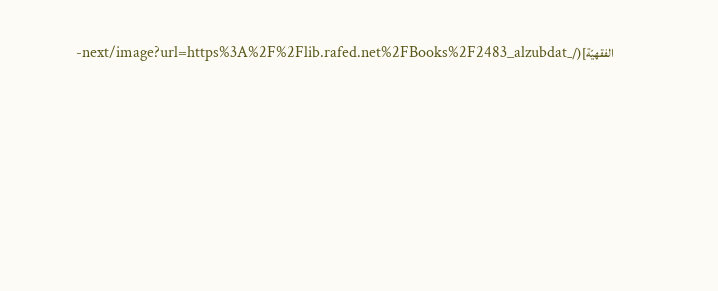الفقهيّة](/_next/image?url=https%3A%2F%2Flib.rafed.net%2FBooks%2F2483_alzubdat-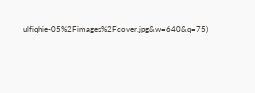ulfiqhie-05%2Fimages%2Fcover.jpg&w=640&q=75)